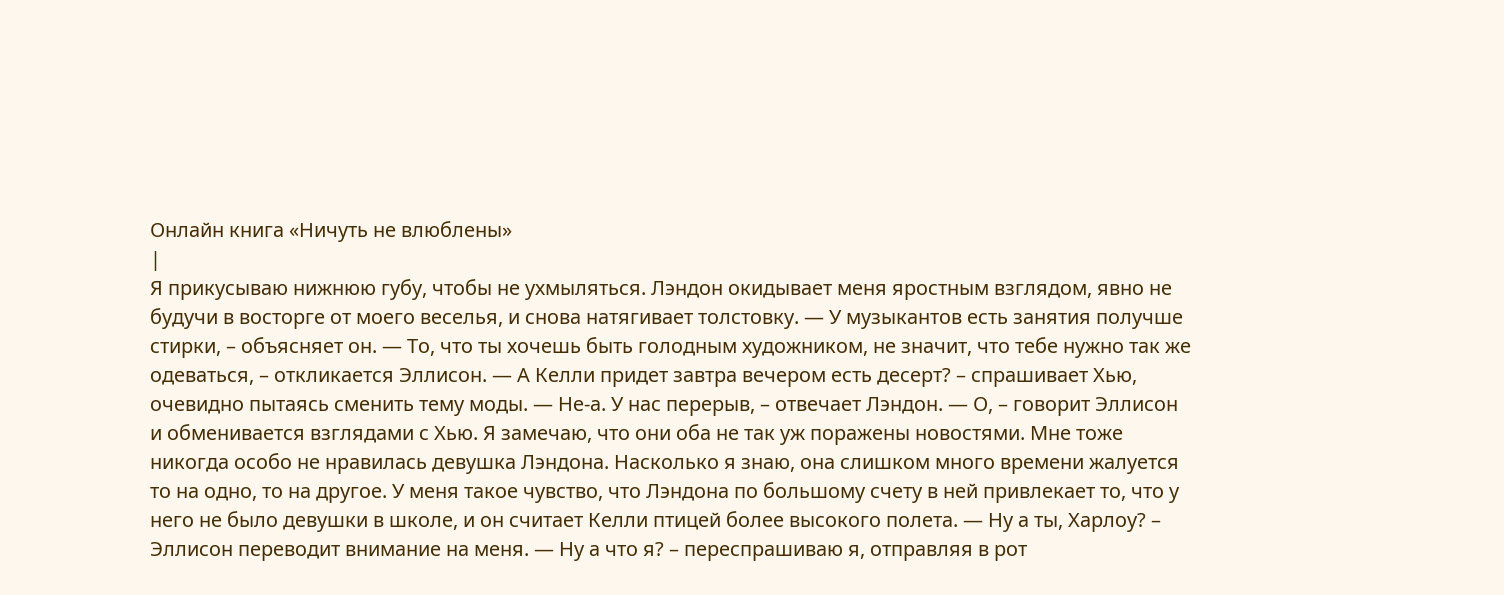Онлайн книга «Ничуть не влюблены»
|
Я прикусываю нижнюю губу, чтобы не ухмыляться. Лэндон окидывает меня яростным взглядом, явно не будучи в восторге от моего веселья, и снова натягивает толстовку. — У музыкантов есть занятия получше стирки, – объясняет он. — То, что ты хочешь быть голодным художником, не значит, что тебе нужно так же одеваться, – откликается Эллисон. — А Келли придет завтра вечером есть десерт? – спрашивает Хью, очевидно пытаясь сменить тему моды. — Не-а. У нас перерыв, – отвечает Лэндон. — О, – говорит Эллисон и обменивается взглядами с Хью. Я замечаю, что они оба не так уж поражены новостями. Мне тоже никогда особо не нравилась девушка Лэндона. Насколько я знаю, она слишком много времени жалуется то на одно, то на другое. У меня такое чувство, что Лэндона по большому счету в ней привлекает то, что у него не было девушки в школе, и он считает Келли птицей более высокого полета. — Ну а ты, Харлоу? – Эллисон переводит внимание на меня. — Ну а что я? – переспрашиваю я, отправляя в рот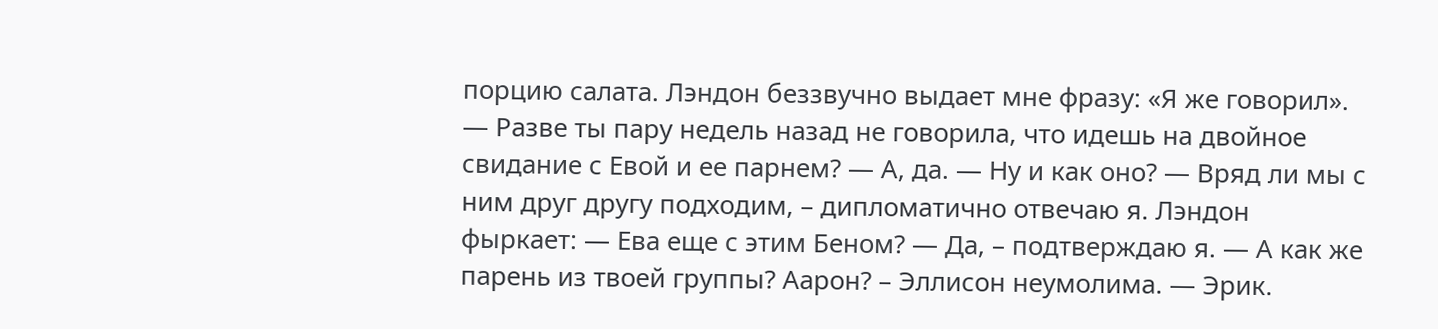порцию салата. Лэндон беззвучно выдает мне фразу: «Я же говорил». — Разве ты пару недель назад не говорила, что идешь на двойное свидание с Евой и ее парнем? — А, да. — Ну и как оно? — Вряд ли мы с ним друг другу подходим, – дипломатично отвечаю я. Лэндон фыркает: — Ева еще с этим Беном? — Да, – подтверждаю я. — А как же парень из твоей группы? Аарон? – Эллисон неумолима. — Эрик.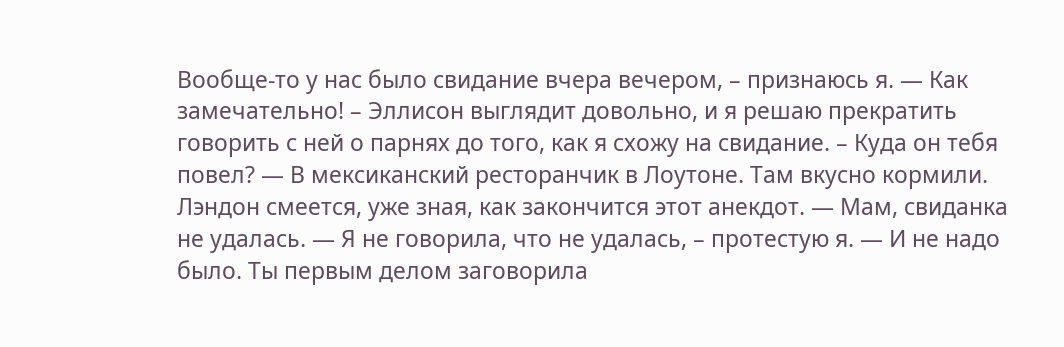Вообще-то у нас было свидание вчера вечером, – признаюсь я. — Как замечательно! – Эллисон выглядит довольно, и я решаю прекратить говорить с ней о парнях до того, как я схожу на свидание. – Куда он тебя повел? — В мексиканский ресторанчик в Лоутоне. Там вкусно кормили. Лэндон смеется, уже зная, как закончится этот анекдот. — Мам, свиданка не удалась. — Я не говорила, что не удалась, – протестую я. — И не надо было. Ты первым делом заговорила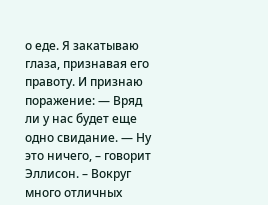о еде. Я закатываю глаза, признавая его правоту. И признаю поражение: — Вряд ли у нас будет еще одно свидание. — Ну это ничего, – говорит Эллисон. – Вокруг много отличных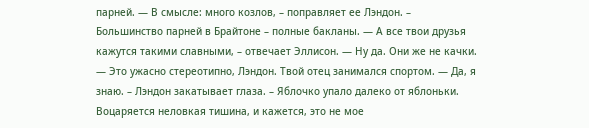парней. — В смысле: много козлов, – поправляет ее Лэндон. – Большинство парней в Брайтоне – полные бакланы. — А все твои друзья кажутся такими славными, – отвечает Эллисон. — Ну да. Они же не качки. — Это ужасно стереотипно, Лэндон. Твой отец занимался спортом. — Да, я знаю. – Лэндон закатывает глаза. – Яблочко упало далеко от яблоньки. Воцаряется неловкая тишина, и кажется, это не мое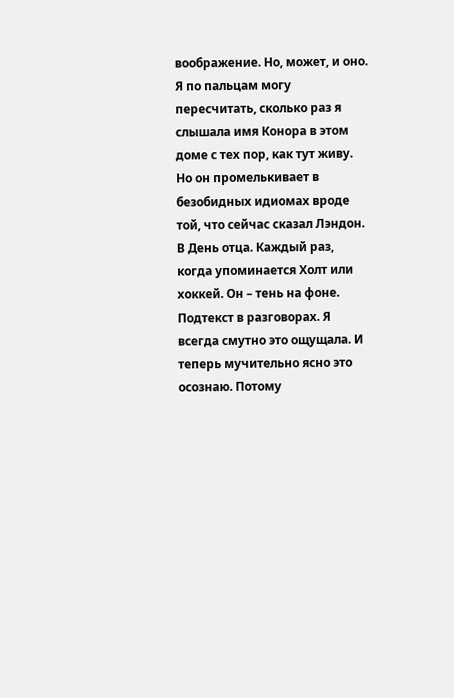воображение. Но, может, и оно. Я по пальцам могу пересчитать, сколько раз я слышала имя Конора в этом доме с тех пор, как тут живу. Но он промелькивает в безобидных идиомах вроде той, что сейчас сказал Лэндон. В День отца. Каждый раз, когда упоминается Холт или хоккей. Он – тень на фоне. Подтекст в разговорах. Я всегда смутно это ощущала. И теперь мучительно ясно это осознаю. Потому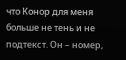что Конор для меня больше не тень и не подтекст. Он – номер,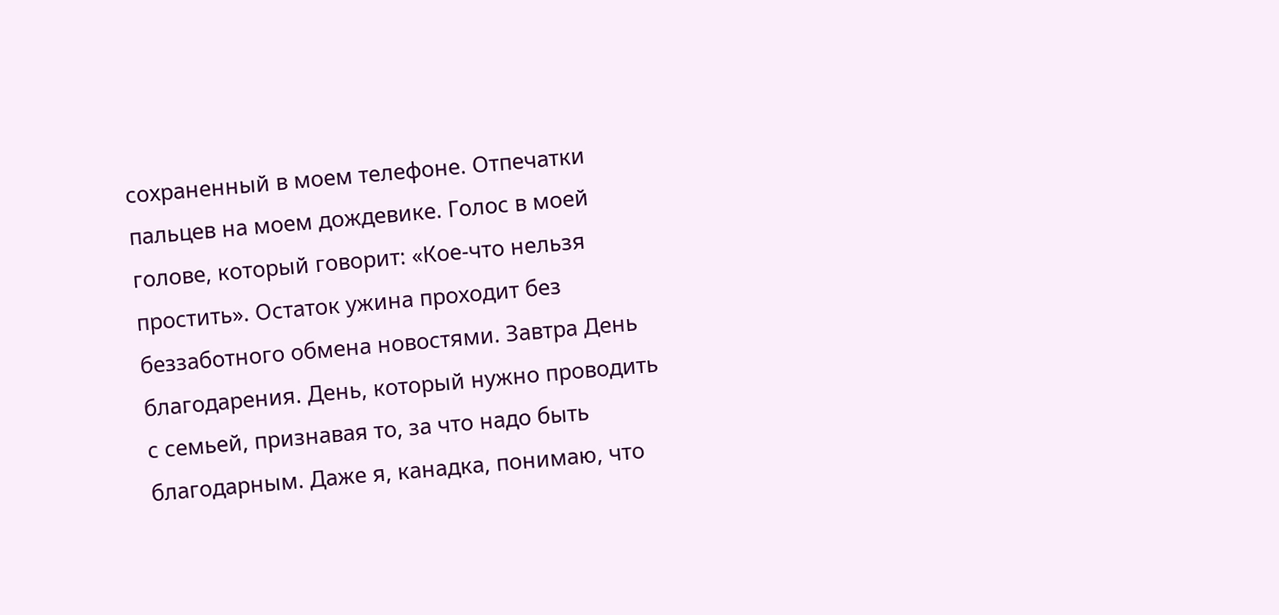сохраненный в моем телефоне. Отпечатки пальцев на моем дождевике. Голос в моей голове, который говорит: «Кое-что нельзя простить». Остаток ужина проходит без беззаботного обмена новостями. Завтра День благодарения. День, который нужно проводить с семьей, признавая то, за что надо быть благодарным. Даже я, канадка, понимаю, что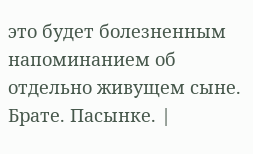это будет болезненным напоминанием об отдельно живущем сыне. Брате. Пасынке. |